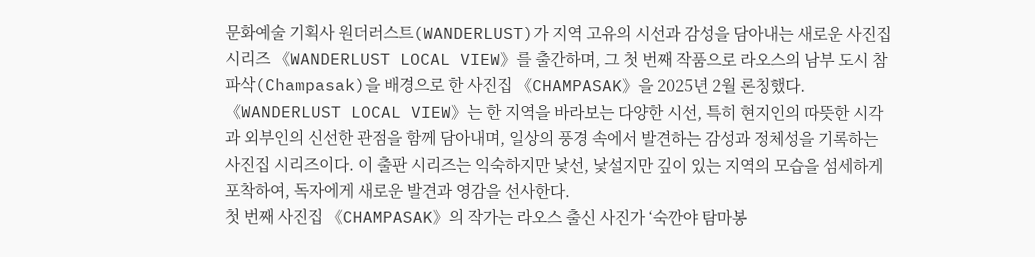문화예술 기획사 원더러스트(WANDERLUST)가 지역 고유의 시선과 감성을 담아내는 새로운 사진집 시리즈 《WANDERLUST LOCAL VIEW》를 출간하며, 그 첫 번째 작품으로 라오스의 남부 도시 참파삭(Champasak)을 배경으로 한 사진집 《CHAMPASAK》을 2025년 2월 론칭했다.
《WANDERLUST LOCAL VIEW》는 한 지역을 바라보는 다양한 시선, 특히 현지인의 따뜻한 시각과 외부인의 신선한 관점을 함께 담아내며, 일상의 풍경 속에서 발견하는 감성과 정체성을 기록하는 사진집 시리즈이다. 이 출판 시리즈는 익숙하지만 낯선, 낯설지만 깊이 있는 지역의 모습을 섬세하게 포착하여, 독자에게 새로운 발견과 영감을 선사한다.
첫 번째 사진집 《CHAMPASAK》의 작가는 라오스 출신 사진가 ‘숙깐야 탐마봉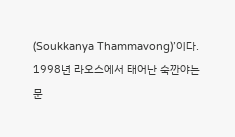(Soukkanya Thammavong)’이다. 1998년 라오스에서 태어난 숙깐야는 문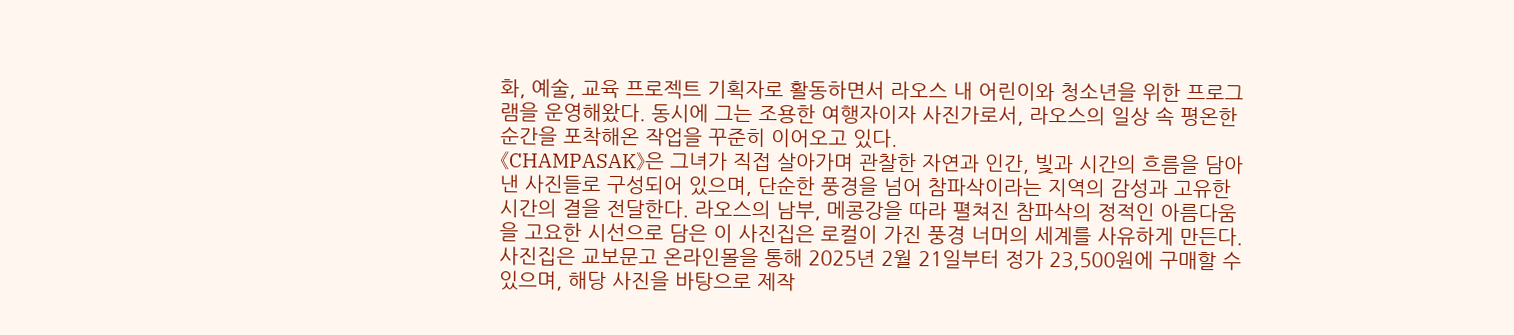화, 예술, 교육 프로젝트 기획자로 활동하면서 라오스 내 어린이와 청소년을 위한 프로그램을 운영해왔다. 동시에 그는 조용한 여행자이자 사진가로서, 라오스의 일상 속 평온한 순간을 포착해온 작업을 꾸준히 이어오고 있다.
《CHAMPASAK》은 그녀가 직접 살아가며 관찰한 자연과 인간, 빛과 시간의 흐름을 담아낸 사진들로 구성되어 있으며, 단순한 풍경을 넘어 참파삭이라는 지역의 감성과 고유한 시간의 결을 전달한다. 라오스의 남부, 메콩강을 따라 펼쳐진 참파삭의 정적인 아름다움을 고요한 시선으로 담은 이 사진집은 로컬이 가진 풍경 너머의 세계를 사유하게 만든다.
사진집은 교보문고 온라인몰을 통해 2025년 2월 21일부터 정가 23,500원에 구매할 수 있으며, 해당 사진을 바탕으로 제작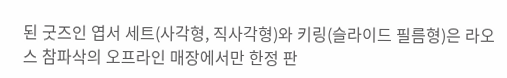된 굿즈인 엽서 세트(사각형, 직사각형)와 키링(슬라이드 필름형)은 라오스 참파삭의 오프라인 매장에서만 한정 판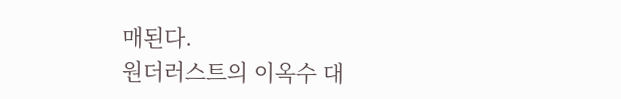매된다.
원더러스트의 이옥수 대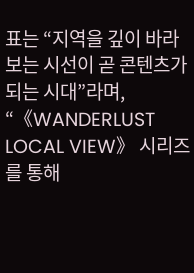표는 “지역을 깊이 바라보는 시선이 곧 콘텐츠가 되는 시대”라며, “《WANDERLUST LOCAL VIEW》 시리즈를 통해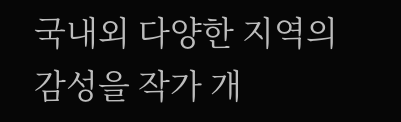국내외 다양한 지역의 감성을 작가 개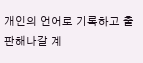개인의 언어로 기록하고 출판해나갈 계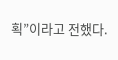획”이라고 전했다.